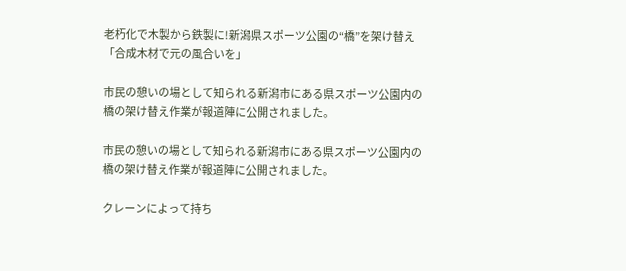老朽化で木製から鉄製に!新潟県スポーツ公園の“橋”を架け替え「合成木材で元の風合いを」

市民の憩いの場として知られる新潟市にある県スポーツ公園内の橋の架け替え作業が報道陣に公開されました。

市民の憩いの場として知られる新潟市にある県スポーツ公園内の橋の架け替え作業が報道陣に公開されました。

クレーンによって持ち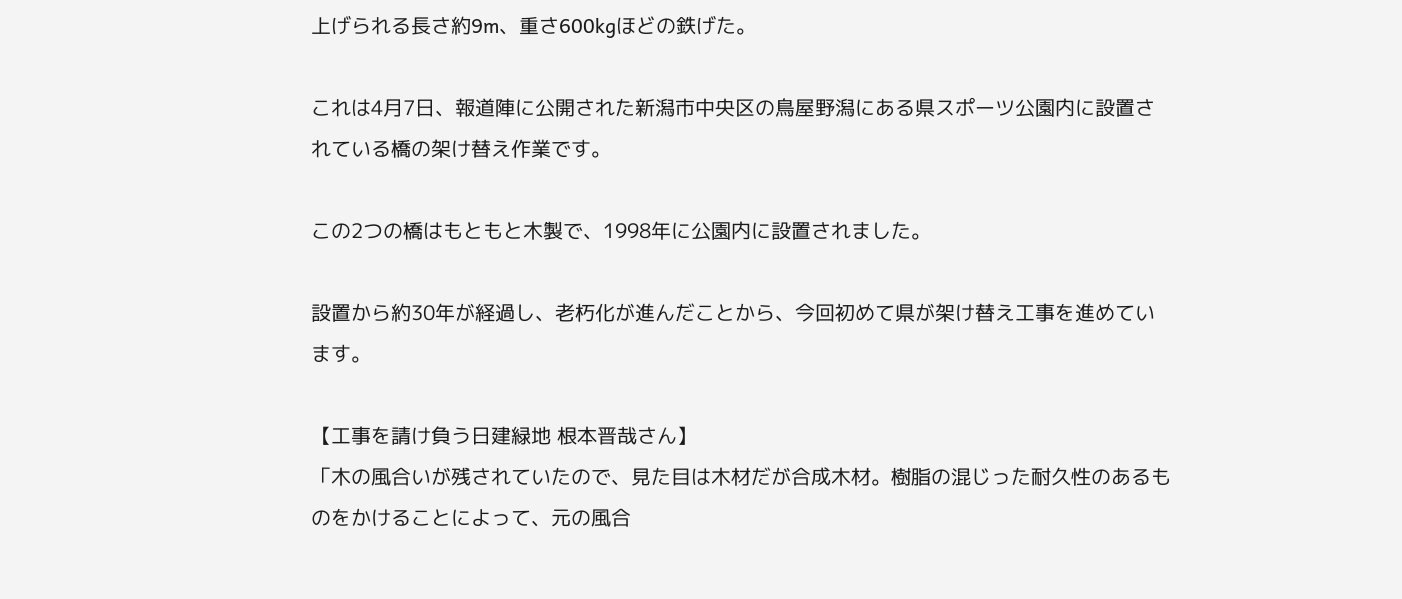上げられる長さ約9m、重さ600kgほどの鉄げた。

これは4月7日、報道陣に公開された新潟市中央区の鳥屋野潟にある県スポーツ公園内に設置されている橋の架け替え作業です。

この2つの橋はもともと木製で、1998年に公園内に設置されました。

設置から約30年が経過し、老朽化が進んだことから、今回初めて県が架け替え工事を進めています。

【工事を請け負う日建緑地 根本晋哉さん】
「木の風合いが残されていたので、見た目は木材だが合成木材。樹脂の混じった耐久性のあるものをかけることによって、元の風合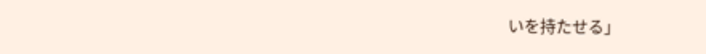いを持たせる」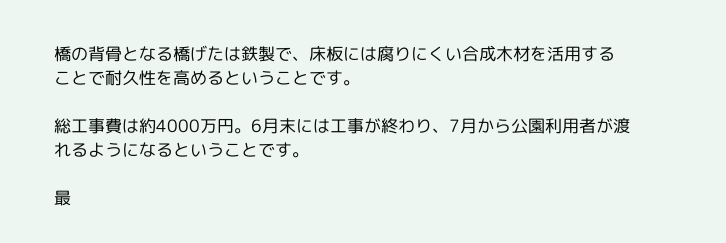橋の背骨となる橋げたは鉄製で、床板には腐りにくい合成木材を活用することで耐久性を高めるということです。

総工事費は約4000万円。6月末には工事が終わり、7月から公園利用者が渡れるようになるということです。

最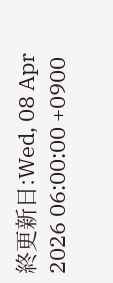終更新日:Wed, 08 Apr 2026 06:00:00 +0900